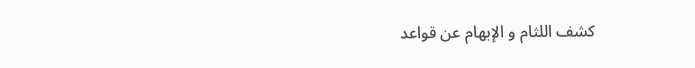كشف اللثام و الإبهام عن قواعد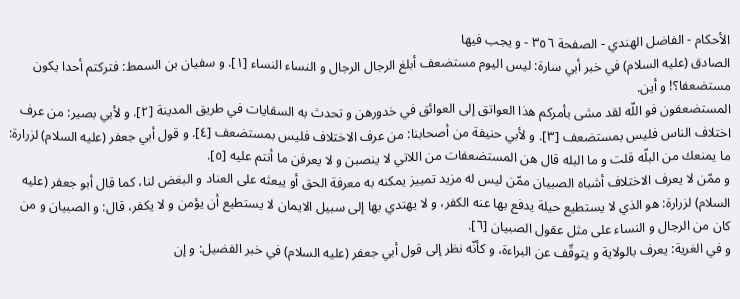الأحكام - الفاضل الهندي - الصفحة ٣٥٦ - و يجب فيها
الصادق (عليه السلام) في خبر أبي سارة: ليس اليوم مستضعف أبلغ الرجال الرجال و النساء النساء [١]. و سفيان بن السمط: فتركتم أحدا يكون مستضعفا؟! و أين.
المستضعفون فو اللّه لقد مشى بأمركم هذا العواتق إلى العوائق في خدورهن و تحدث به السقايات في طريق المدينة [٢]. و لأبي بصير: من عرف اختلاف الناس فليس بمستضعف [٣]. و لأبي حنيفة من أصحابنا: من عرف الاختلاف فليس بمستضعف [٤]. و قول أبي جعفر (عليه السلام) لزرارة: ما يمنعك من البلّه قلت و ما البله قال هن المستضعفات من اللاتي لا ينصبن و لا يعرفن ما أنتم عليه [٥].
و ممّن لا يعرف الاختلاف أشباه الصبيان ممّن ليس له مزيد تمييز يمكنه به معرفة الحق أو يبعثه على العناد و البغض لنا، كما قال أبو جعفر (عليه السلام) لزرارة: هو الذي لا يستطيع حيلة يدفع بها عنه الكفر، و لا يهتدي بها إلى سبيل الايمان لا يستطيع أن يؤمن و لا يكفر، قال: و الصبيان و من كان من الرجال و النساء على مثل عقول الصبيان [٦].
و في الغرية: يعرف بالولاية و يتوقّف عن البراءة، و كأنّه نظر إلى قول أبي جعفر (عليه السلام) في خبر الفضيل: و إن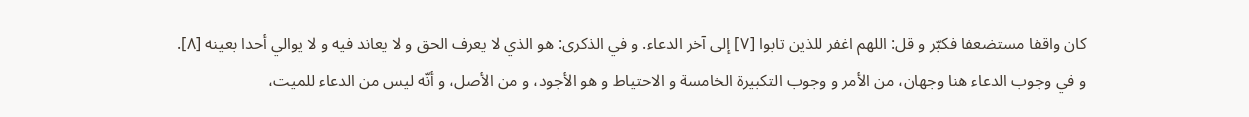كان واقفا مستضعفا فكبّر و قل: اللهم اغفر للذين تابوا [٧] إلى آخر الدعاء. و في الذكرى: هو الذي لا يعرف الحق و لا يعاند فيه و لا يوالي أحدا بعينه [٨].
و في وجوب الدعاء هنا وجهان، من الأمر و وجوب التكبيرة الخامسة و الاحتياط و هو الأجود، و من الأصل، و أنّه ليس من الدعاء للميت،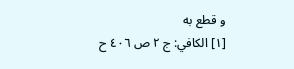و قطع به
[١] الكافي: ج ٢ ص ٤٠٦ ح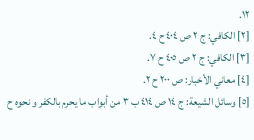١٢.
[٢] الكافي: ج ٢ ص ٤٠٤ ح ٤.
[٣] الكافي: ج ٢ ص ٤٠٥ ح ٧.
[٤] معاني الأخبار: ص ٢٠٠ ح ٢.
[٥] وسائل الشيعة: ج ١٤ ص ٤١٤ ب ٣ من أبواب ما يحرم بالكفر و نحوه ح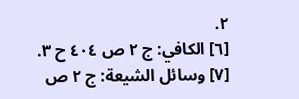٢.
[٦] الكافي: ج ٢ ص ٤٠٤ ح ٣.
[٧] وسائل الشيعة: ج ٢ ص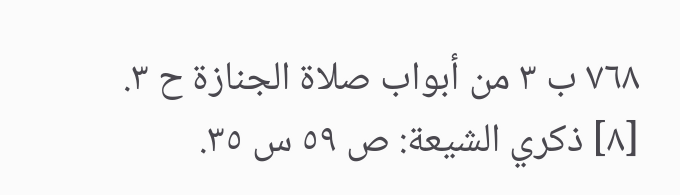٧٦٨ ب ٣ من أبواب صلاة الجنازة ح ٣.
[٨] ذكري الشيعة: ص ٥٩ س ٣٥.